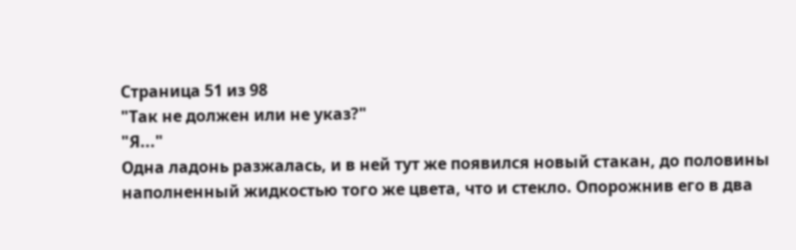Страница 51 из 98
"Так не должен или не указ?"
"Я..."
Одна ладонь разжалась, и в ней тут же появился новый стакан, до половины наполненный жидкостью того же цвета, что и стекло. Опорожнив его в два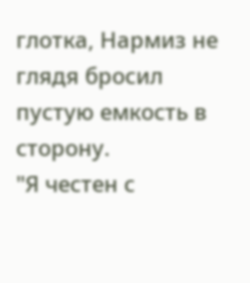глотка, Нармиз не глядя бросил пустую емкость в сторону.
"Я честен с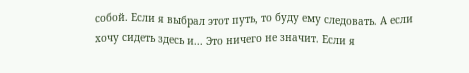собой. Если я выбрал этот путь, то буду ему следовать. А если хочу сидеть здесь и... Это ничего не значит. Если я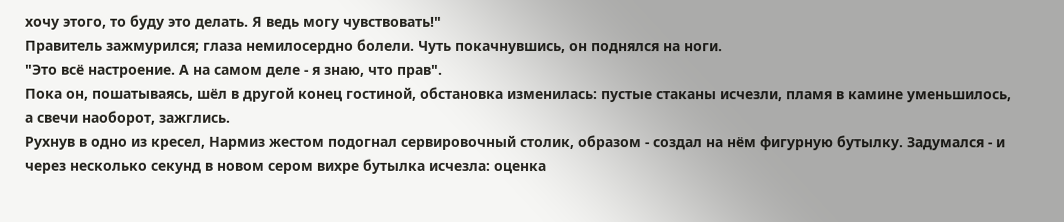хочу этого, то буду это делать. Я ведь могу чувствовать!"
Правитель зажмурился; глаза немилосердно болели. Чуть покачнувшись, он поднялся на ноги.
"Это всё настроение. А на самом деле - я знаю, что прав".
Пока он, пошатываясь, шёл в другой конец гостиной, обстановка изменилась: пустые стаканы исчезли, пламя в камине уменьшилось, а свечи наоборот, зажглись.
Рухнув в одно из кресел, Нармиз жестом подогнал сервировочный столик, образом - создал на нём фигурную бутылку. Задумался - и через несколько секунд в новом сером вихре бутылка исчезла: оценка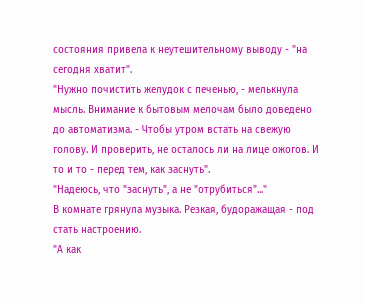состояния привела к неутешительному выводу - "на сегодня хватит".
"Нужно почистить желудок с печенью, - мелькнула мысль. Внимание к бытовым мелочам было доведено до автоматизма. - Чтобы утром встать на свежую голову. И проверить, не осталось ли на лице ожогов. И то и то - перед тем, как заснуть".
"Надеюсь, что "заснуть", а не "отрубиться"..."
В комнате грянула музыка. Резкая, будоражащая - под стать настроению.
"А как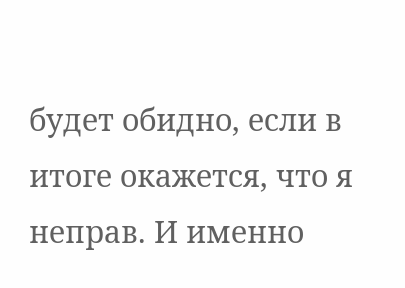будет обидно, если в итоге окажется, что я неправ. И именно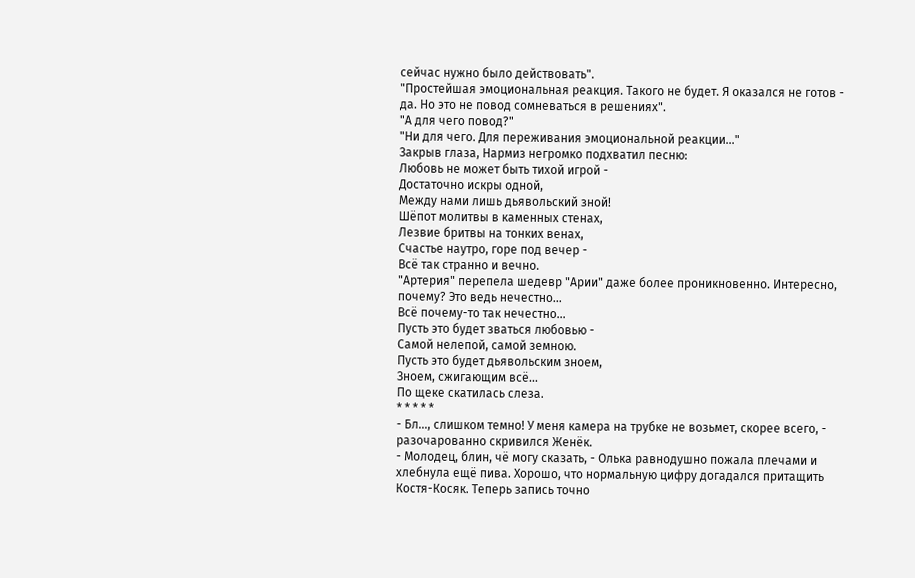сейчас нужно было действовать".
"Простейшая эмоциональная реакция. Такого не будет. Я оказался не готов - да. Но это не повод сомневаться в решениях".
"А для чего повод?"
"Ни для чего. Для переживания эмоциональной реакции..."
Закрыв глаза, Нармиз негромко подхватил песню:
Любовь не может быть тихой игрой -
Достаточно искры одной,
Между нами лишь дьявольский зной!
Шёпот молитвы в каменных стенах,
Лезвие бритвы на тонких венах,
Счастье наутро, горе под вечер -
Всё так странно и вечно.
"Артерия" перепела шедевр "Арии" даже более проникновенно. Интересно, почему? Это ведь нечестно...
Всё почему-то так нечестно...
Пусть это будет зваться любовью -
Самой нелепой, самой земною.
Пусть это будет дьявольским зноем,
Зноем, сжигающим всё...
По щеке скатилась слеза.
* * * * *
- Бл..., слишком темно! У меня камера на трубке не возьмет, скорее всего, - разочарованно скривился Женёк.
- Молодец, блин, чё могу сказать, - Олька равнодушно пожала плечами и хлебнула ещё пива. Хорошо, что нормальную цифру догадался притащить Костя-Косяк. Теперь запись точно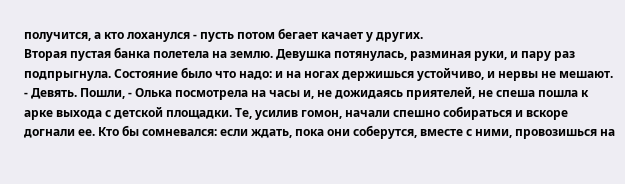получится, а кто лоханулся - пусть потом бегает качает у других.
Вторая пустая банка полетела на землю. Девушка потянулась, разминая руки, и пару раз подпрыгнула. Состояние было что надо: и на ногах держишься устойчиво, и нервы не мешают.
- Девять. Пошли, - Олька посмотрела на часы и, не дожидаясь приятелей, не спеша пошла к арке выхода с детской площадки. Те, усилив гомон, начали спешно собираться и вскоре догнали ее. Кто бы сомневался: если ждать, пока они соберутся, вместе с ними, провозишься на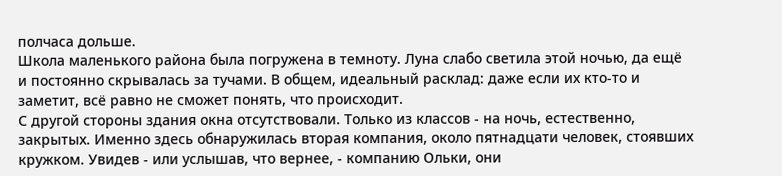полчаса дольше.
Школа маленького района была погружена в темноту. Луна слабо светила этой ночью, да ещё и постоянно скрывалась за тучами. В общем, идеальный расклад: даже если их кто-то и заметит, всё равно не сможет понять, что происходит.
С другой стороны здания окна отсутствовали. Только из классов - на ночь, естественно, закрытых. Именно здесь обнаружилась вторая компания, около пятнадцати человек, стоявших кружком. Увидев - или услышав, что вернее, - компанию Ольки, они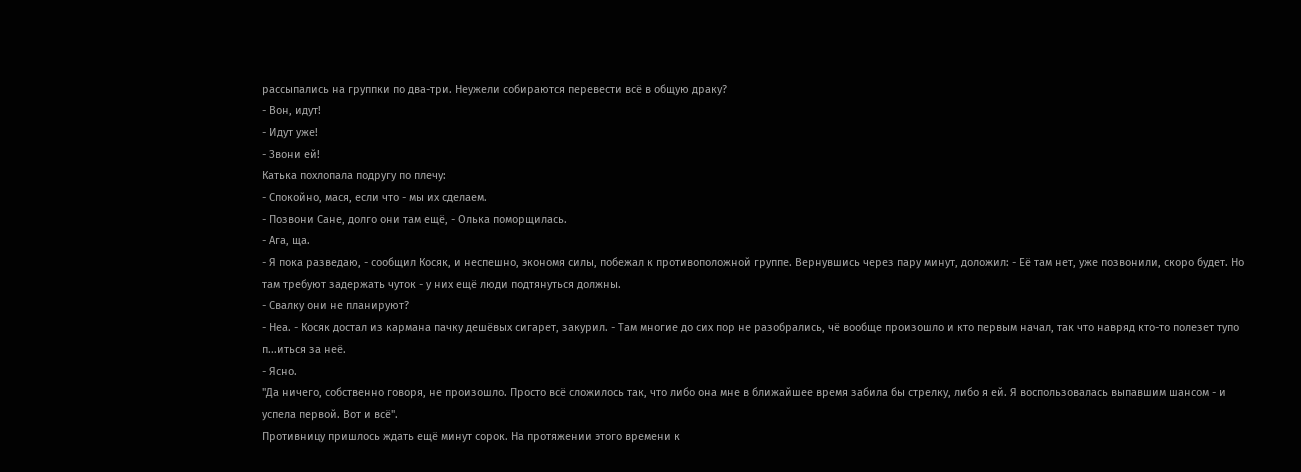рассыпались на группки по два-три. Неужели собираются перевести всё в общую драку?
- Вон, идут!
- Идут уже!
- Звони ей!
Катька похлопала подругу по плечу:
- Спокойно, мася, если что - мы их сделаем.
- Позвони Сане, долго они там ещё, - Олька поморщилась.
- Ага, ща.
- Я пока разведаю, - сообщил Косяк, и неспешно, экономя силы, побежал к противоположной группе. Вернувшись через пару минут, доложил: - Её там нет, уже позвонили, скоро будет. Но там требуют задержать чуток - у них ещё люди подтянуться должны.
- Свалку они не планируют?
- Неа. - Косяк достал из кармана пачку дешёвых сигарет, закурил. - Там многие до сих пор не разобрались, чё вообще произошло и кто первым начал, так что навряд кто-то полезет тупо п...иться за неё.
- Ясно.
"Да ничего, собственно говоря, не произошло. Просто всё сложилось так, что либо она мне в ближайшее время забила бы стрелку, либо я ей. Я воспользовалась выпавшим шансом - и успела первой. Вот и всё".
Противницу пришлось ждать ещё минут сорок. На протяжении этого времени к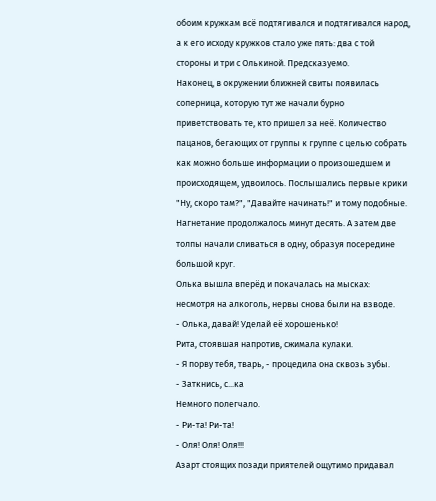обоим кружкам всё подтягивался и подтягивался народ, а к его исходу кружков стало уже пять: два с той стороны и три с Олькиной. Предсказуемо.
Наконец, в окружении ближней свиты появилась соперница, которую тут же начали бурно приветствовать те, кто пришел за неё. Количество пацанов, бегающих от группы к группе с целью собрать как можно больше информации о произошедшем и происходящем, удвоилось. Послышались первые крики "Ну, скоро там?", "Давайте начинать!" и тому подобные.
Нагнетание продолжалось минут десять. А затем две толпы начали сливаться в одну, образуя посередине большой круг.
Олька вышла вперёд и покачалась на мысках: несмотря на алкоголь, нервы снова были на взводе.
- Олька, давай! Уделай её хорошенько!
Рита, стоявшая напротив, сжимала кулаки.
- Я порву тебя, тварь, - процедила она сквозь зубы.
- Заткнись, с...ка
Немного полегчало.
- Ри-та! Ри-та!
- Оля! Оля! Оля!!!
Азарт стоящих позади приятелей ощутимо придавал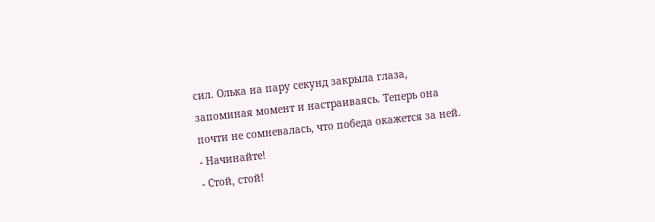сил. Олька на пару секунд закрыла глаза, запоминая момент и настраиваясь. Теперь она почти не сомневалась, что победа окажется за ней.
- Начинайте!
- Стой, стой!